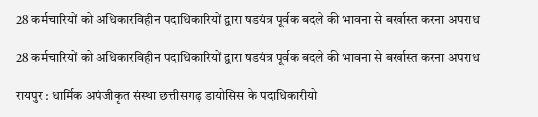28 कर्मचारियों को अधिकारविहीन पदाधिकारियों द्वारा षडयंत्र पूर्वक बदले की भावना से बर्खास्त करना अपराध

28 कर्मचारियों को अधिकारविहीन पदाधिकारियों द्वारा षडयंत्र पूर्वक बदले की भावना से बर्खास्त करना अपराध

रायपुर : धार्मिक अपंजीकृत संस्था छत्तीसगढ़ डायोसिस के पदाधिकारीयो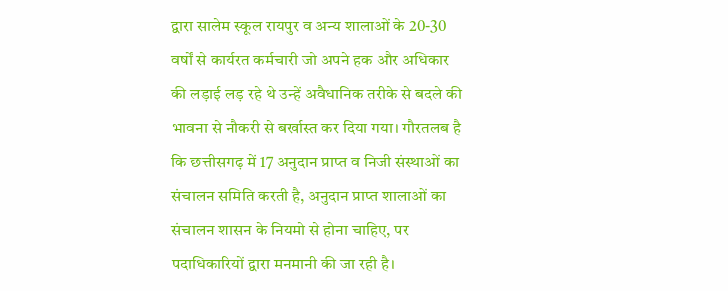द्वारा सालेम स्कूल रायपुर व अन्य शालाओं के 20-30 वर्षों से कार्यरत कर्मचारी जो अपने हक और अधिकार की लड़ाई लड़ रहे थे उन्हें अवैधानिक तरीके से बदले की भावना से नौकरी से बर्खास्त कर दिया गया। गौरतलब है कि छत्तीसगढ़ में 17 अनुदान प्राप्त व निजी संस्थाओं का संचालन समिति करती है, अनुदान प्राप्त शालाओं का संचालन शासन के नियमो से होना चाहिए, पर पदाधिकारियों द्वारा मनमानी की जा रही है।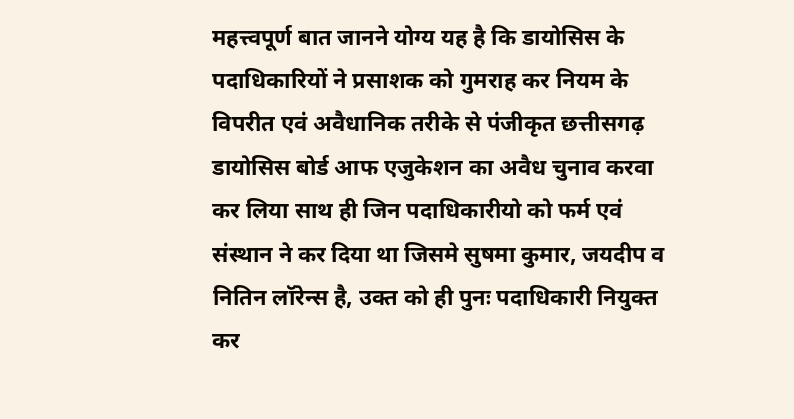महत्त्वपूर्ण बात जानने योग्य यह है कि डायोसिस के पदाधिकारियों ने प्रसाशक को गुमराह कर नियम के विपरीत एवं अवैधानिक तरीके से पंजीकृत छत्तीसगढ़ डायोसिस बोर्ड आफ एजुकेशन का अवैध चुनाव करवा कर लिया साथ ही जिन पदाधिकारीयो को फर्म एवं संस्थान ने कर दिया था जिसमे सुषमा कुमार, जयदीप व नितिन लॉरेन्स है, उक्त को ही पुनः पदाधिकारी नियुक्त कर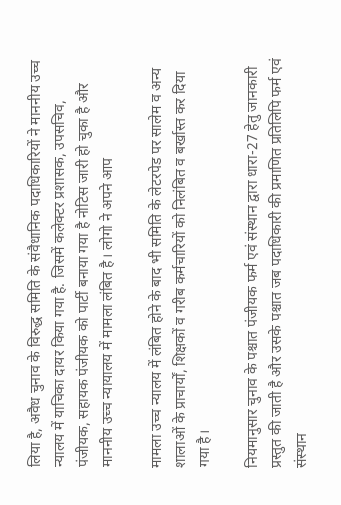लिया है, अवैध चुनाव के विरुद्ध समिति के संवैधानिक पदाधिकारियों ने माननीय उच्च न्यालय में याचिका दायर किया गया है. जिसमें कलेक्टर प्रशासक, उपसचिव, पंजीयक, सहायक पंजीयक को पार्टी बनाया गया है नोटिस जारी हो चुका है और माननीय उच्च न्यायालय में मामला लंबित है। लोगो ने अपने आप

मामला उच्च न्यालय में लंबित होने के बाद भी समिति के लेटरपेड पर सालेम व अन्य शालाओं के प्राचार्यों, शिक्षकों व गरीब कर्मचारियों को निलंबित व बर्खास्त कर दिया गया है।

नियमानुसार चुनाव के पश्चात पंजीयक फर्म एवं संस्थान द्वारा धारा-27 हेतु जानकारी प्रस्तुत की जाती है और उसके पश्चात जब पदाधिकारी की प्रमाणित प्रतिलिपि फर्म एवं संस्थान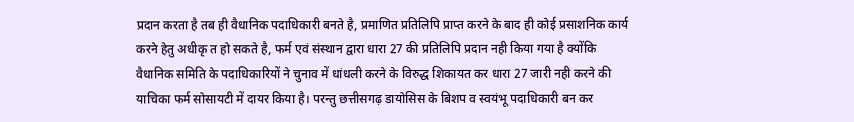प्रदान करता है तब ही वैधानिक पदाधिकारी बनते है, प्रमाणित प्रतिलिपि प्राप्त करने के बाद ही कोई प्रसाशनिक कार्य करने हेतु अधीकृ त हो सकते है, फर्म एवं संस्थान द्वारा धारा 27 की प्रतिलिपि प्रदान नही किया गया है क्योंकि वैधानिक समिति के पदाधिकारियों ने चुनाव में धांधली करने के विरुद्ध शिकायत कर धारा 27 जारी नही करने की याचिका फर्म सोसायटी में दायर किया है। परन्तु छत्तीसगढ़ डायोसिस के बिशप व स्वयंभू पदाधिकारी बन कर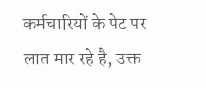कर्मचारियों के पेट पर लात मार रहे है, उक्त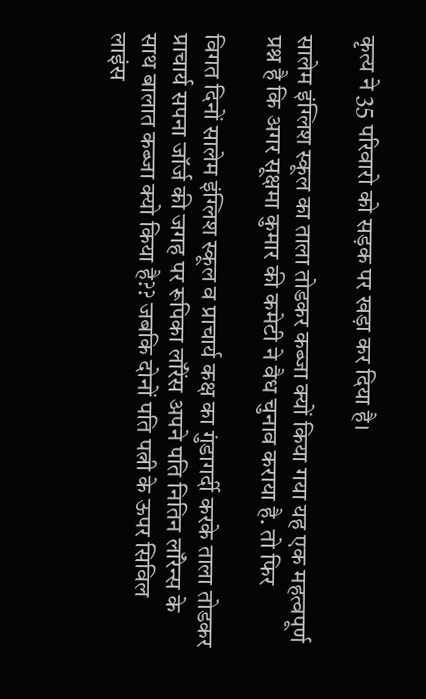कृत्य ने 35 परिवारो को सड़क पर खड़ा कर दिया है।

सालेम इंग्लिश स्कूल का ताला तोडकर कब्जा क्यों किया गया यह एक महत्वपूर्ण प्रश्न है कि अगर सूक्षमा कुमार की कमेटी ने वैध चुनाव कराया है. तो फिर

विगत दिनों सालेम इंग्लिश स्कूल व प्राचार्य कक्ष का गुंडागर्दी करके ताला तोडकर प्राचार्य सपना जॉर्ज की जगह पर रूपिका लॉरेंस अपने पति नितिन लॉरेन्स के साथ बालात कब्जा क्यो किया है?? जबकि दोनों पति पत्नी के ऊपर सिविल लाइंस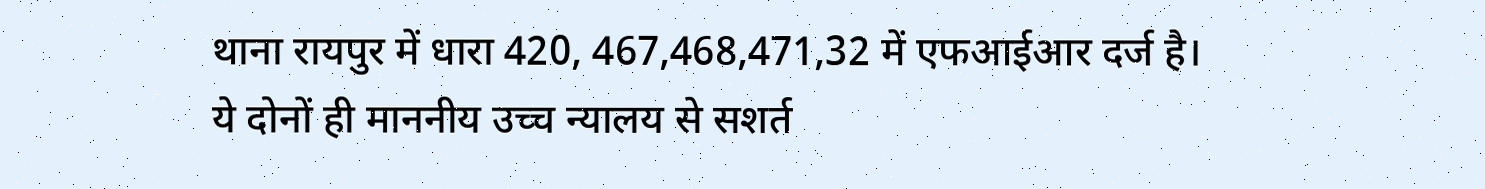थाना रायपुर में धारा 420, 467,468,471,32 में एफआईआर दर्ज है। ये दोनों ही माननीय उच्च न्यालय से सशर्त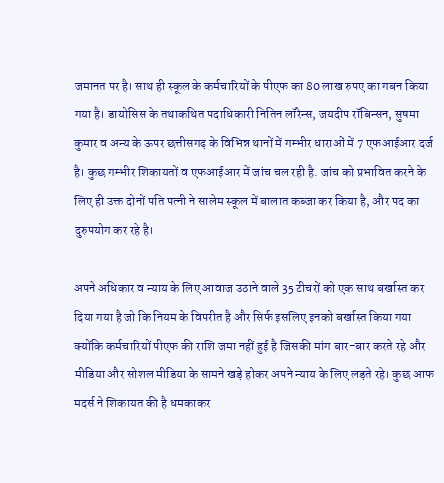जमानत पर है। साथ ही स्कूल के कर्मचारियों के पीएफ का 80 लाख रुपए का गबन किया गया है। डायोसिस के तथाकथित पदाधिकारी नितिन लॉरेन्स, जयदीप रॉबिन्सन, सुषमा कुमार व अन्य के ऊपर छत्तीसगढ़ के विभिन्न थानों में गम्भीर धाराओं में 7 एफआईआर दर्ज है। कुछ गम्भीर शिकायतों व एफआईआर में जांच चल रही है. जांच को प्रभावित करने के लिए ही उक्त दोनों पति पत्नी ने सालेम स्कूल में बालात कब्जा कर किया है, और पद का दुरुपयोग कर रहे है।

अपने अधिकार व न्याय के लिए आवाज उठाने वाले 35 टीचरों को एक साथ बर्खास्त कर दिया गया है जो कि नियम के विपरीत है और सिर्फ इसलिए इनको बर्खास्त किया गया क्योंकि कर्मचारियों पीएफ की राशि जमा नहीं हुई है जिसकी मांग बार-बार करते रहे और मीडिया और सोशल मीडिया के सामने खड़े होकर अपने न्याय के लिए लड़ते रहे। कुछ आफ मदर्स ने शिकायत की है धमकाकर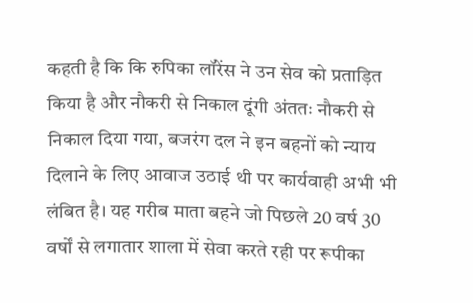कहती है कि कि रुपिका लॉरेंस ने उन सेव को प्रताड़ित किया है और नौकरी से निकाल दूंगी अंततः नौकरी से निकाल दिया गया, बजरंग दल ने इन बहनों को न्याय दिलाने के लिए आवाज उठाई थी पर कार्यवाही अभी भी लंबित है। यह गरीब माता बहने जो पिछले 20 वर्ष 30 वर्षों से लगातार शाला में सेवा करते रही पर रूपीका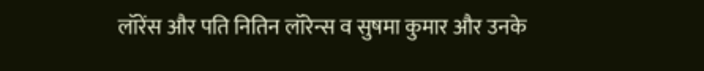लॉरेंस और पति नितिन लॉरेन्स व सुषमा कुमार और उनके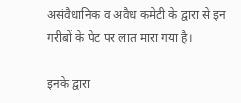असंवैधानिक व अवैध कमेटी के द्वारा से इन गरीबों के पेट पर लात मारा गया है।

इनके द्वारा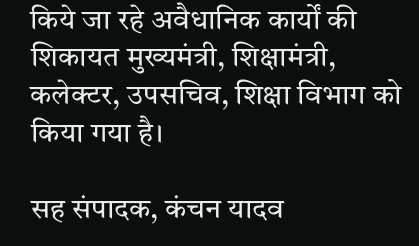किये जा रहे अवैधानिक कार्यों की शिकायत मुख्यमंत्री, शिक्षामंत्री, कलेक्टर, उपसचिव, शिक्षा विभाग को किया गया है।

सह संपादक, कंचन यादव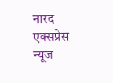नारद एक्सप्रेस न्यूज